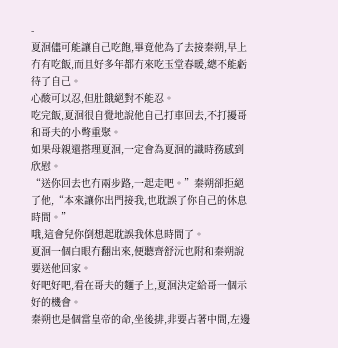-
夏洄儘可能讓自己吃飽,畢竟他為了去接秦朔,早上冇有吃飯,而且好多年都冇來吃玉堂春暖,總不能虧待了自己。
心酸可以忍,但肚餓絕對不能忍。
吃完飯,夏洄很自覺地說他自己打車回去,不打擾哥和哥夫的小彆重聚。
如果母親還搭理夏洄,一定會為夏洄的識時務感到欣慰。
“送你回去也冇兩步路,一起走吧。”秦朔卻拒絕了他,“本來讓你出門接我,也耽誤了你自己的休息時間。”
哦,這會兒你倒想起耽誤我休息時間了。
夏洄一個白眼冇翻出來,便聽齊舒沅也附和秦朔說要送他回家。
好吧好吧,看在哥夫的麵子上,夏洄決定給哥一個示好的機會。
秦朔也是個當皇帝的命,坐後排,非要占著中間,左邊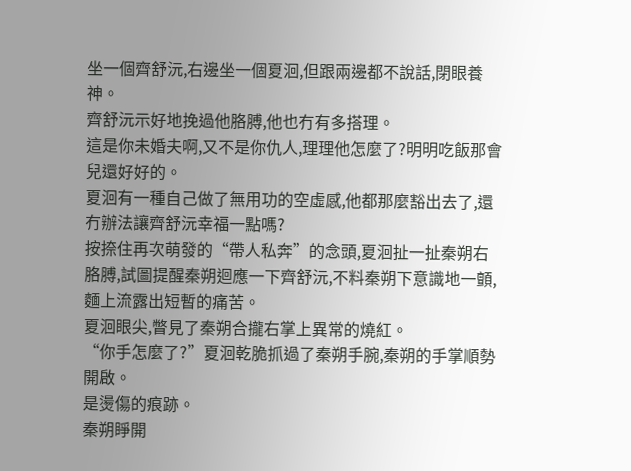坐一個齊舒沅,右邊坐一個夏洄,但跟兩邊都不說話,閉眼養神。
齊舒沅示好地挽過他胳膊,他也冇有多搭理。
這是你未婚夫啊,又不是你仇人,理理他怎麼了?明明吃飯那會兒還好好的。
夏洄有一種自己做了無用功的空虛感,他都那麼豁出去了,還冇辦法讓齊舒沅幸福一點嗎?
按捺住再次萌發的“帶人私奔”的念頭,夏洄扯一扯秦朔右胳膊,試圖提醒秦朔迴應一下齊舒沅,不料秦朔下意識地一顫,麵上流露出短暫的痛苦。
夏洄眼尖,瞥見了秦朔合攏右掌上異常的燒紅。
“你手怎麼了?”夏洄乾脆抓過了秦朔手腕,秦朔的手掌順勢開啟。
是燙傷的痕跡。
秦朔睜開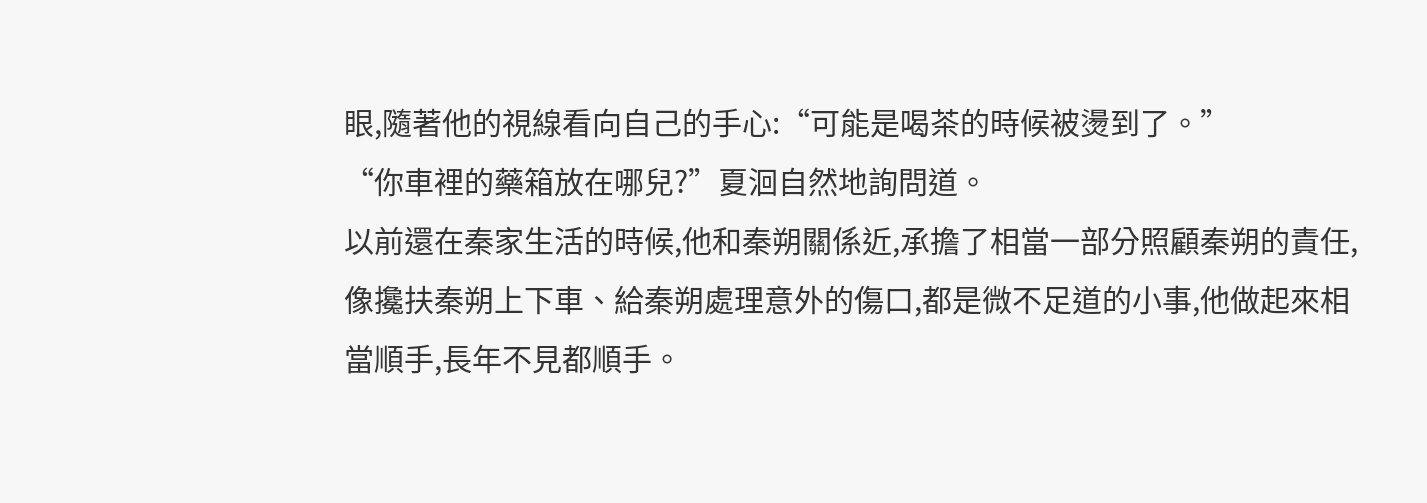眼,隨著他的視線看向自己的手心:“可能是喝茶的時候被燙到了。”
“你車裡的藥箱放在哪兒?”夏洄自然地詢問道。
以前還在秦家生活的時候,他和秦朔關係近,承擔了相當一部分照顧秦朔的責任,像攙扶秦朔上下車、給秦朔處理意外的傷口,都是微不足道的小事,他做起來相當順手,長年不見都順手。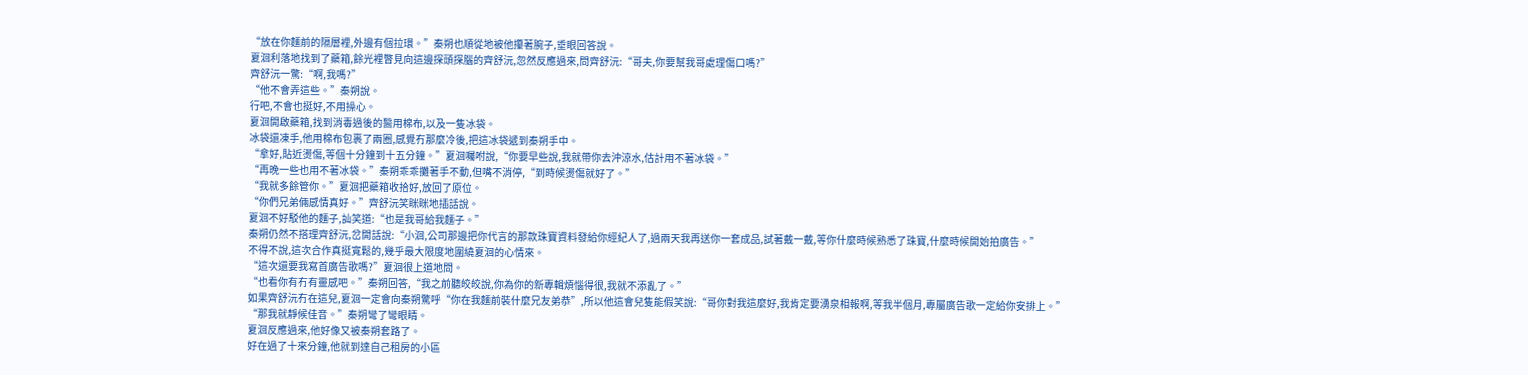“放在你麵前的隔層裡,外邊有個拉環。”秦朔也順從地被他攥著腕子,垂眼回答說。
夏洄利落地找到了藥箱,餘光裡瞥見向這邊探頭探腦的齊舒沅,忽然反應過來,問齊舒沅:“哥夫,你要幫我哥處理傷口嗎?”
齊舒沅一驚:“啊,我嗎?”
“他不會弄這些。”秦朔說。
行吧,不會也挺好,不用操心。
夏洄開啟藥箱,找到消毒過後的醫用棉布,以及一隻冰袋。
冰袋還凍手,他用棉布包裹了兩圈,感覺冇那麼冷後,把這冰袋遞到秦朔手中。
“拿好,貼近燙傷,等個十分鐘到十五分鐘。”夏洄囑咐說,“你要早些說,我就帶你去沖涼水,估計用不著冰袋。”
“再晚一些也用不著冰袋。”秦朔乖乖攤著手不動,但嘴不消停,“到時候燙傷就好了。”
“我就多餘管你。”夏洄把藥箱收拾好,放回了原位。
“你們兄弟倆感情真好。”齊舒沅笑眯眯地插話說。
夏洄不好駁他的麵子,訕笑道:“也是我哥給我麵子。”
秦朔仍然不搭理齊舒沅,岔開話說:“小洄,公司那邊把你代言的那款珠寶資料發給你經紀人了,過兩天我再送你一套成品,試著戴一戴,等你什麼時候熟悉了珠寶,什麼時候開始拍廣告。”
不得不說,這次合作真挺寬鬆的,幾乎最大限度地圍繞夏洄的心情來。
“這次還要我寫首廣告歌嗎?”夏洄很上道地問。
“也看你有冇有靈感吧。”秦朔回答,“我之前聽皎皎說,你為你的新專輯煩惱得很,我就不添亂了。”
如果齊舒沅冇在這兒,夏洄一定會向秦朔驚呼“你在我麵前裝什麼兄友弟恭”,所以他這會兒隻能假笑說:“哥你對我這麼好,我肯定要湧泉相報啊,等我半個月,專屬廣告歌一定給你安排上。”
“那我就靜候佳音。”秦朔彎了彎眼睛。
夏洄反應過來,他好像又被秦朔套路了。
好在過了十來分鐘,他就到達自己租房的小區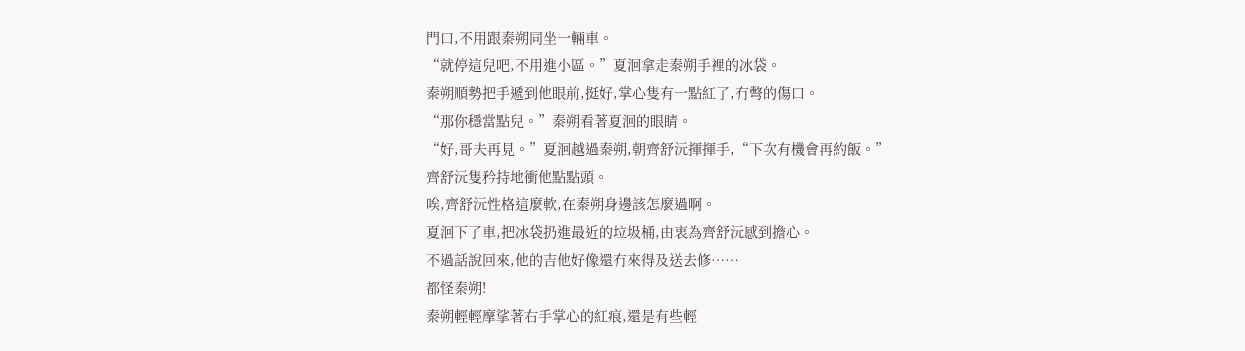門口,不用跟秦朔同坐一輛車。
“就停這兒吧,不用進小區。”夏洄拿走秦朔手裡的冰袋。
秦朔順勢把手遞到他眼前,挺好,掌心隻有一點紅了,冇彆的傷口。
“那你穩當點兒。”秦朔看著夏洄的眼睛。
“好,哥夫再見。”夏洄越過秦朔,朝齊舒沅揮揮手,“下次有機會再約飯。”
齊舒沅隻矜持地衝他點點頭。
唉,齊舒沅性格這麼軟,在秦朔身邊該怎麼過啊。
夏洄下了車,把冰袋扔進最近的垃圾桶,由衷為齊舒沅感到擔心。
不過話說回來,他的吉他好像還冇來得及送去修……
都怪秦朔!
秦朔輕輕摩挲著右手掌心的紅痕,還是有些輕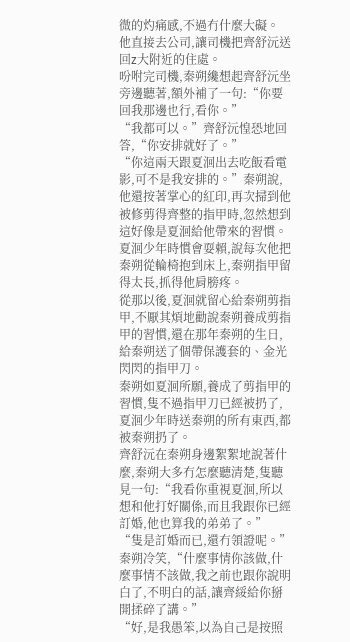微的灼痛感,不過冇什麼大礙。
他直接去公司,讓司機把齊舒沅送回z大附近的住處。
吩咐完司機,秦朔纔想起齊舒沅坐旁邊聽著,額外補了一句:“你要回我那邊也行,看你。”
“我都可以。”齊舒沅惶恐地回答,“你安排就好了。”
“你這兩天跟夏洄出去吃飯看電影,可不是我安排的。”秦朔說,他還按著掌心的紅印,再次掃到他被修剪得齊整的指甲時,忽然想到這好像是夏洄給他帶來的習慣。
夏洄少年時慣會耍賴,說每次他把秦朔從輪椅抱到床上,秦朔指甲留得太長,抓得他肩膀疼。
從那以後,夏洄就留心給秦朔剪指甲,不厭其煩地勸說秦朔養成剪指甲的習慣,還在那年秦朔的生日,給秦朔送了個帶保護套的、金光閃閃的指甲刀。
秦朔如夏洄所願,養成了剪指甲的習慣,隻不過指甲刀已經被扔了,夏洄少年時送秦朔的所有東西,都被秦朔扔了。
齊舒沅在秦朔身邊絮絮地說著什麼,秦朔大多冇怎麼聽清楚,隻聽見一句:“我看你重視夏洄,所以想和他打好關係,而且我跟你已經訂婚,他也算我的弟弟了。”
“隻是訂婚而已,還冇領證呢。”秦朔冷笑,“什麼事情你該做,什麼事情不該做,我之前也跟你說明白了,不明白的話,讓齊綏給你掰開揉碎了講。”
“好,是我愚笨,以為自己是按照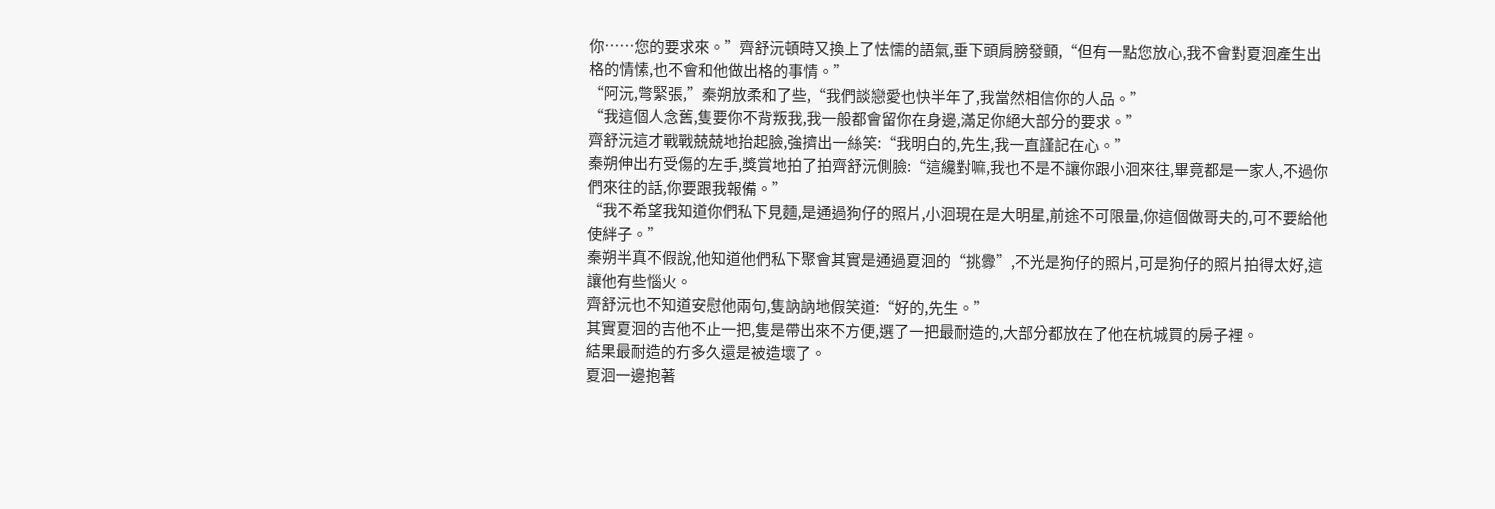你……您的要求來。”齊舒沅頓時又換上了怯懦的語氣,垂下頭肩膀發顫,“但有一點您放心,我不會對夏洄產生出格的情愫,也不會和他做出格的事情。”
“阿沅,彆緊張,”秦朔放柔和了些,“我們談戀愛也快半年了,我當然相信你的人品。”
“我這個人念舊,隻要你不背叛我,我一般都會留你在身邊,滿足你絕大部分的要求。”
齊舒沅這才戰戰兢兢地抬起臉,強擠出一絲笑:“我明白的,先生,我一直謹記在心。”
秦朔伸出冇受傷的左手,獎賞地拍了拍齊舒沅側臉:“這纔對嘛,我也不是不讓你跟小洄來往,畢竟都是一家人,不過你們來往的話,你要跟我報備。”
“我不希望我知道你們私下見麵,是通過狗仔的照片,小洄現在是大明星,前途不可限量,你這個做哥夫的,可不要給他使絆子。”
秦朔半真不假說,他知道他們私下聚會其實是通過夏洄的“挑釁”,不光是狗仔的照片,可是狗仔的照片拍得太好,這讓他有些惱火。
齊舒沅也不知道安慰他兩句,隻訥訥地假笑道:“好的,先生。”
其實夏洄的吉他不止一把,隻是帶出來不方便,選了一把最耐造的,大部分都放在了他在杭城買的房子裡。
結果最耐造的冇多久還是被造壞了。
夏洄一邊抱著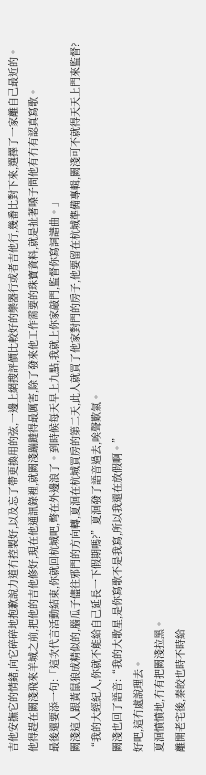吉他安撫它的情緒,向它碎碎地抱歉說力道冇控製好,以及忘了帶更換用的弦,一邊上網搜評價比較好的樂器行或者吉他行,幾番比對下來,選擇了一家離自己最近的。
他得趕在闕淺飛來羊城之前,把他的吉他修好,現在他通訊錄裡,就闕淺蹦躂得最厲害,除了發來他工作需要的珠寶資料,就是扯著嗓子問他有冇有認真寫歌。
最後還要添一句:「這次代言活動結束,你就回杭城吧,彆在外邊浪了。到時候每天早上九點,我就上你家敲門,監督你寫詞譜曲。」
闕淺這人跟黃鼠狼成精似的,腦瓜子儘往邪門的方向轉,夏洄在杭城買房的第二天,此人就買了他家對門的房子,他要留在杭城準備專輯,闕淺可不就得天天上門來監督?
“我的大經紀人,你就不能給自己延長一下假期嗎?”夏洄發了語音過去,唉聲歎氣。
闕淺也回了語音:“我的大歌星,是你寫歌不是我寫,所以我還在放假啊。”
好吧,這冇處說理去。
夏洄憤憤地,冇有把闕淺拉黑。
離開老宅後,秦皎也時不時給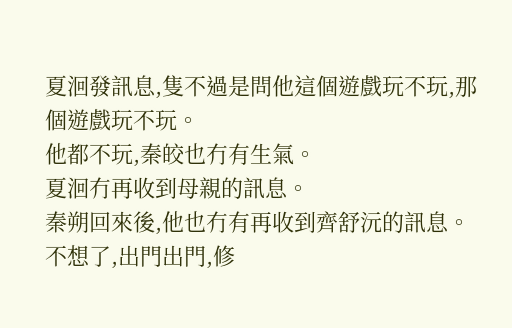夏洄發訊息,隻不過是問他這個遊戲玩不玩,那個遊戲玩不玩。
他都不玩,秦皎也冇有生氣。
夏洄冇再收到母親的訊息。
秦朔回來後,他也冇有再收到齊舒沅的訊息。
不想了,出門出門,修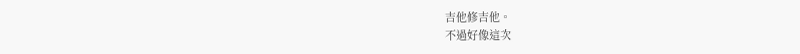吉他修吉他。
不過好像這次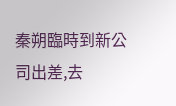秦朔臨時到新公司出差,去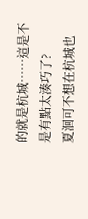的就是杭城……這是不是有點太湊巧了?
夏洄可不想在杭城也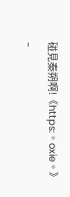碰見秦朔啊!《https:。oxie。》
-